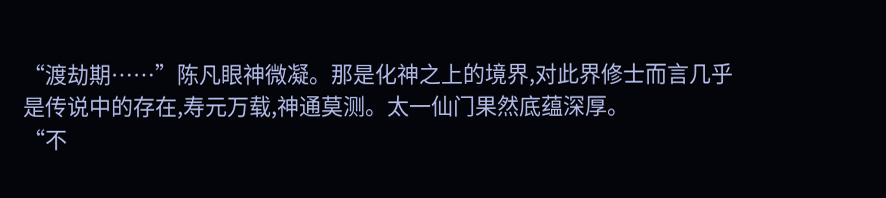“渡劫期……”陈凡眼神微凝。那是化神之上的境界,对此界修士而言几乎是传说中的存在,寿元万载,神通莫测。太一仙门果然底蕴深厚。
“不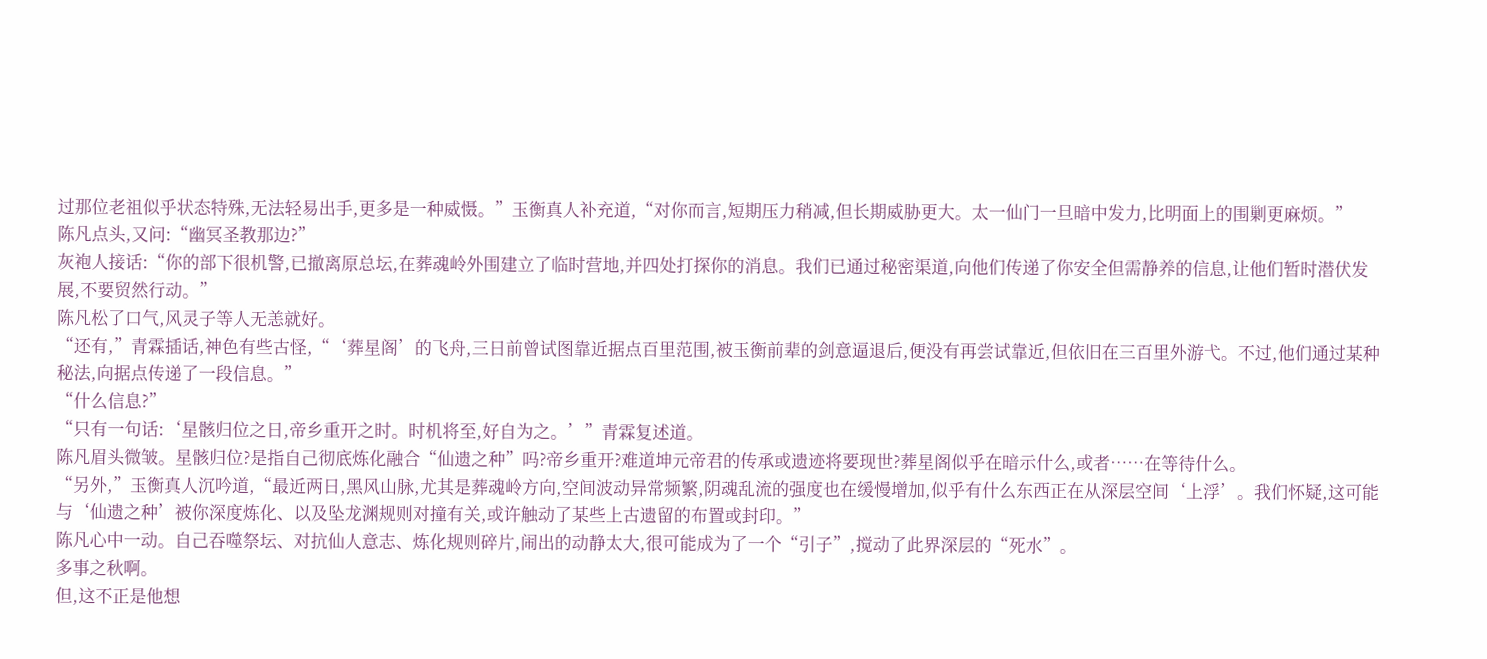过那位老祖似乎状态特殊,无法轻易出手,更多是一种威慑。”玉衡真人补充道,“对你而言,短期压力稍减,但长期威胁更大。太一仙门一旦暗中发力,比明面上的围剿更麻烦。”
陈凡点头,又问:“幽冥圣教那边?”
灰袍人接话:“你的部下很机警,已撤离原总坛,在葬魂岭外围建立了临时营地,并四处打探你的消息。我们已通过秘密渠道,向他们传递了你安全但需静养的信息,让他们暂时潜伏发展,不要贸然行动。”
陈凡松了口气,风灵子等人无恙就好。
“还有,”青霖插话,神色有些古怪,“‘葬星阁’的飞舟,三日前曾试图靠近据点百里范围,被玉衡前辈的剑意逼退后,便没有再尝试靠近,但依旧在三百里外游弋。不过,他们通过某种秘法,向据点传递了一段信息。”
“什么信息?”
“只有一句话:‘星骸归位之日,帝乡重开之时。时机将至,好自为之。’”青霖复述道。
陈凡眉头微皱。星骸归位?是指自己彻底炼化融合“仙遗之种”吗?帝乡重开?难道坤元帝君的传承或遗迹将要现世?葬星阁似乎在暗示什么,或者……在等待什么。
“另外,”玉衡真人沉吟道,“最近两日,黑风山脉,尤其是葬魂岭方向,空间波动异常频繁,阴魂乱流的强度也在缓慢增加,似乎有什么东西正在从深层空间‘上浮’。我们怀疑,这可能与‘仙遗之种’被你深度炼化、以及坠龙渊规则对撞有关,或许触动了某些上古遗留的布置或封印。”
陈凡心中一动。自己吞噬祭坛、对抗仙人意志、炼化规则碎片,闹出的动静太大,很可能成为了一个“引子”,搅动了此界深层的“死水”。
多事之秋啊。
但,这不正是他想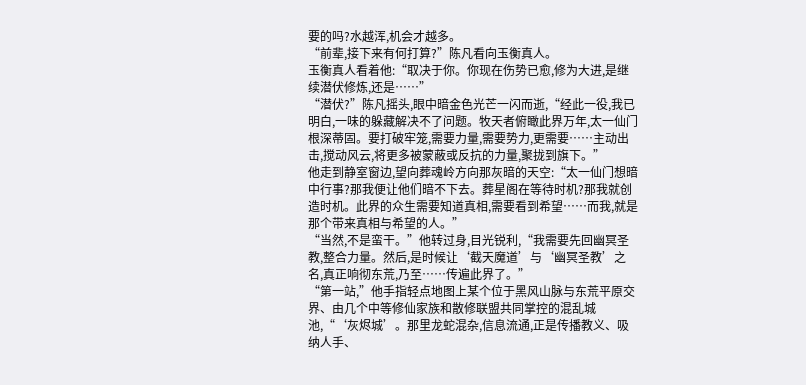要的吗?水越浑,机会才越多。
“前辈,接下来有何打算?”陈凡看向玉衡真人。
玉衡真人看着他:“取决于你。你现在伤势已愈,修为大进,是继续潜伏修炼,还是……”
“潜伏?”陈凡摇头,眼中暗金色光芒一闪而逝,“经此一役,我已明白,一味的躲藏解决不了问题。牧天者俯瞰此界万年,太一仙门根深蒂固。要打破牢笼,需要力量,需要势力,更需要……主动出击,搅动风云,将更多被蒙蔽或反抗的力量,聚拢到旗下。”
他走到静室窗边,望向葬魂岭方向那灰暗的天空:“太一仙门想暗中行事?那我便让他们暗不下去。葬星阁在等待时机?那我就创造时机。此界的众生需要知道真相,需要看到希望……而我,就是那个带来真相与希望的人。”
“当然,不是蛮干。”他转过身,目光锐利,“我需要先回幽冥圣教,整合力量。然后,是时候让‘截天魔道’与‘幽冥圣教’之名,真正响彻东荒,乃至……传遍此界了。”
“第一站,”他手指轻点地图上某个位于黑风山脉与东荒平原交界、由几个中等修仙家族和散修联盟共同掌控的混乱城池,“‘灰烬城’。那里龙蛇混杂,信息流通,正是传播教义、吸纳人手、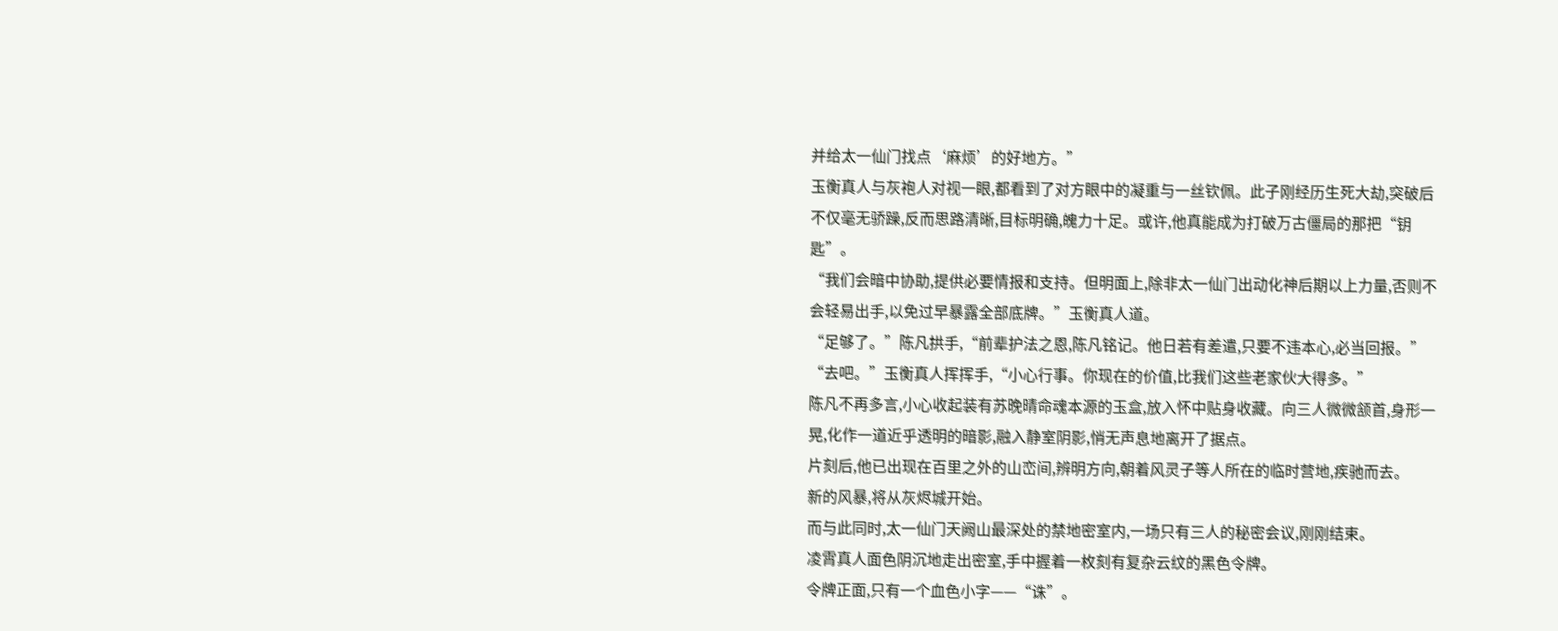并给太一仙门找点‘麻烦’的好地方。”
玉衡真人与灰袍人对视一眼,都看到了对方眼中的凝重与一丝钦佩。此子刚经历生死大劫,突破后不仅毫无骄躁,反而思路清晰,目标明确,魄力十足。或许,他真能成为打破万古僵局的那把“钥匙”。
“我们会暗中协助,提供必要情报和支持。但明面上,除非太一仙门出动化神后期以上力量,否则不会轻易出手,以免过早暴露全部底牌。”玉衡真人道。
“足够了。”陈凡拱手,“前辈护法之恩,陈凡铭记。他日若有差遣,只要不违本心,必当回报。”
“去吧。”玉衡真人挥挥手,“小心行事。你现在的价值,比我们这些老家伙大得多。”
陈凡不再多言,小心收起装有苏晚晴命魂本源的玉盒,放入怀中贴身收藏。向三人微微颔首,身形一晃,化作一道近乎透明的暗影,融入静室阴影,悄无声息地离开了据点。
片刻后,他已出现在百里之外的山峦间,辨明方向,朝着风灵子等人所在的临时营地,疾驰而去。
新的风暴,将从灰烬城开始。
而与此同时,太一仙门天阙山最深处的禁地密室内,一场只有三人的秘密会议,刚刚结束。
凌霄真人面色阴沉地走出密室,手中握着一枚刻有复杂云纹的黑色令牌。
令牌正面,只有一个血色小字——“诛”。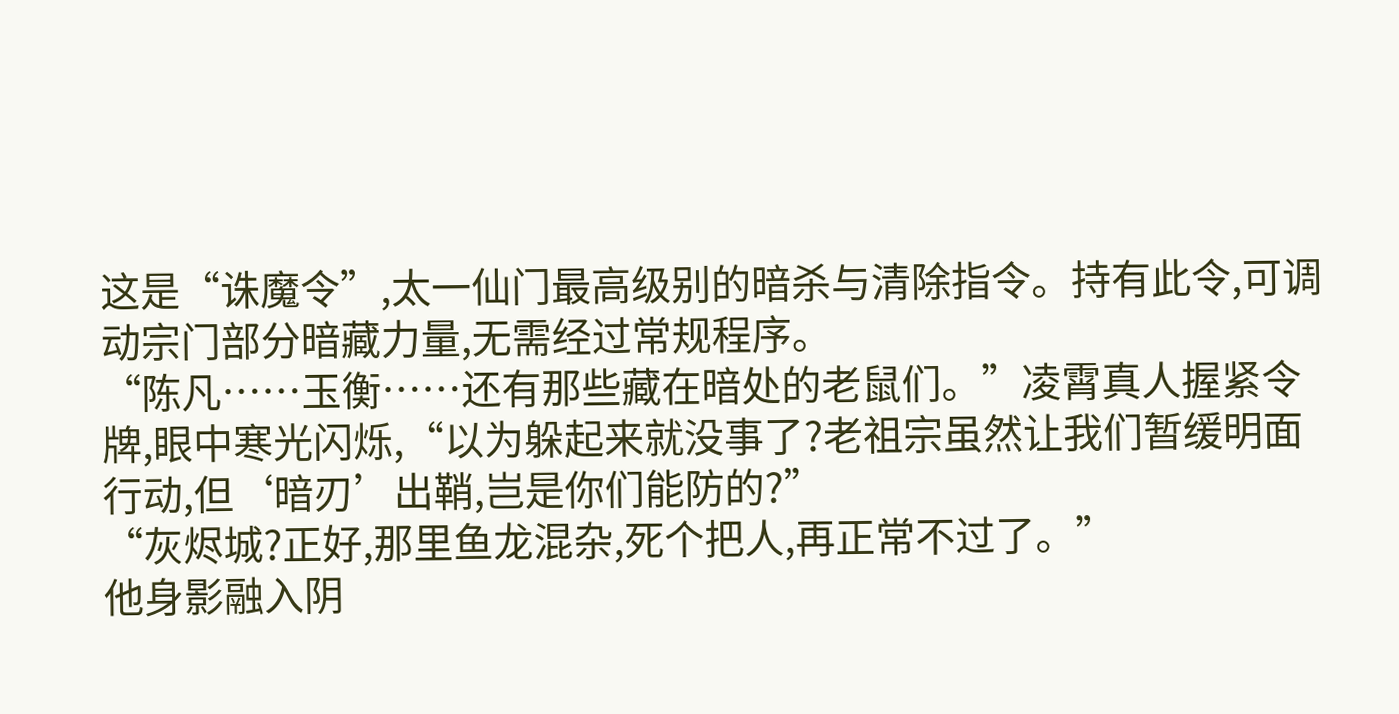这是“诛魔令”,太一仙门最高级别的暗杀与清除指令。持有此令,可调动宗门部分暗藏力量,无需经过常规程序。
“陈凡……玉衡……还有那些藏在暗处的老鼠们。”凌霄真人握紧令牌,眼中寒光闪烁,“以为躲起来就没事了?老祖宗虽然让我们暂缓明面行动,但‘暗刃’出鞘,岂是你们能防的?”
“灰烬城?正好,那里鱼龙混杂,死个把人,再正常不过了。”
他身影融入阴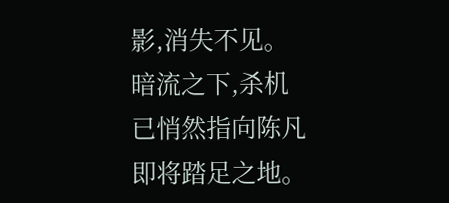影,消失不见。
暗流之下,杀机已悄然指向陈凡即将踏足之地。